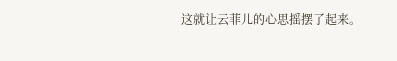这就让云菲儿的心思摇摆了起来。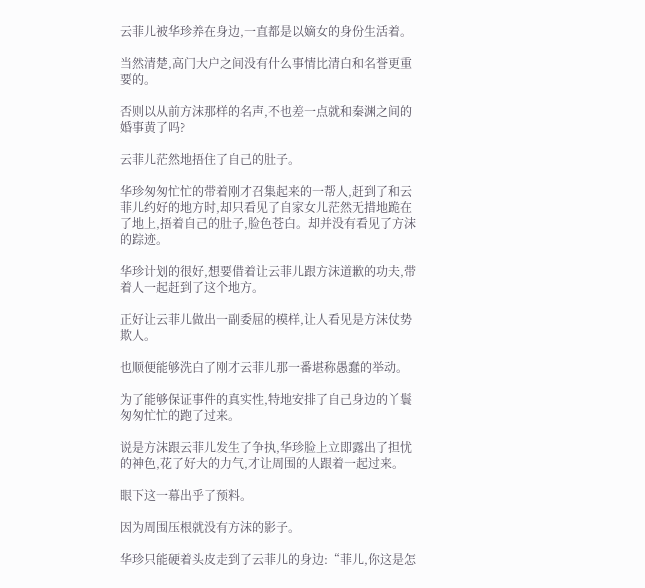云菲儿被华珍养在身边,一直都是以嫡女的身份生活着。

当然清楚,高门大户之间没有什么事情比清白和名誉更重要的。

否则以从前方沫那样的名声,不也差一点就和秦渊之间的婚事黄了吗?

云菲儿茫然地捂住了自己的肚子。

华珍匆匆忙忙的带着刚才召集起来的一帮人,赶到了和云菲儿约好的地方时,却只看见了自家女儿茫然无措地跪在了地上,捂着自己的肚子,脸色苍白。却并没有看见了方沫的踪迹。

华珍计划的很好,想要借着让云菲儿跟方沫道歉的功夫,带着人一起赶到了这个地方。

正好让云菲儿做出一副委屈的模样,让人看见是方沫仗势欺人。

也顺便能够洗白了刚才云菲儿那一番堪称愚蠢的举动。

为了能够保证事件的真实性,特地安排了自己身边的丫鬟匆匆忙忙的跑了过来。

说是方沫跟云菲儿发生了争执,华珍脸上立即露出了担忧的神色,花了好大的力气,才让周围的人跟着一起过来。

眼下这一幕出乎了预料。

因为周围压根就没有方沫的影子。

华珍只能硬着头皮走到了云菲儿的身边:“菲儿,你这是怎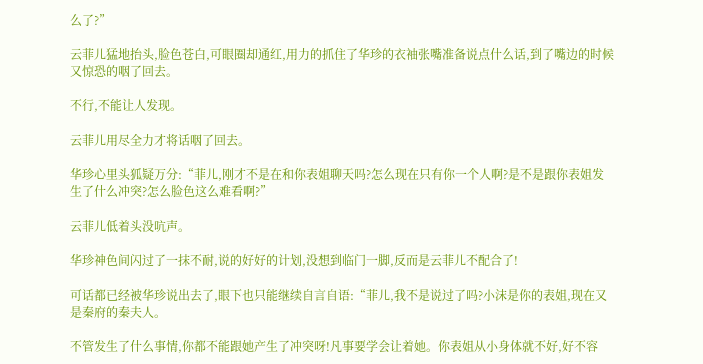么了?”

云菲儿猛地抬头,脸色苍白,可眼圈却通红,用力的抓住了华珍的衣袖张嘴准备说点什么话,到了嘴边的时候又惊恐的咽了回去。

不行,不能让人发现。

云菲儿用尽全力才将话咽了回去。

华珍心里头狐疑万分:“菲儿,刚才不是在和你表姐聊天吗?怎么现在只有你一个人啊?是不是跟你表姐发生了什么冲突?怎么脸色这么难看啊?”

云菲儿低着头没吭声。

华珍神色间闪过了一抹不耐,说的好好的计划,没想到临门一脚,反而是云菲儿不配合了!

可话都已经被华珍说出去了,眼下也只能继续自言自语:“菲儿,我不是说过了吗?小沫是你的表姐,现在又是秦府的秦夫人。

不管发生了什么事情,你都不能跟她产生了冲突呀!凡事要学会让着她。你表姐从小身体就不好,好不容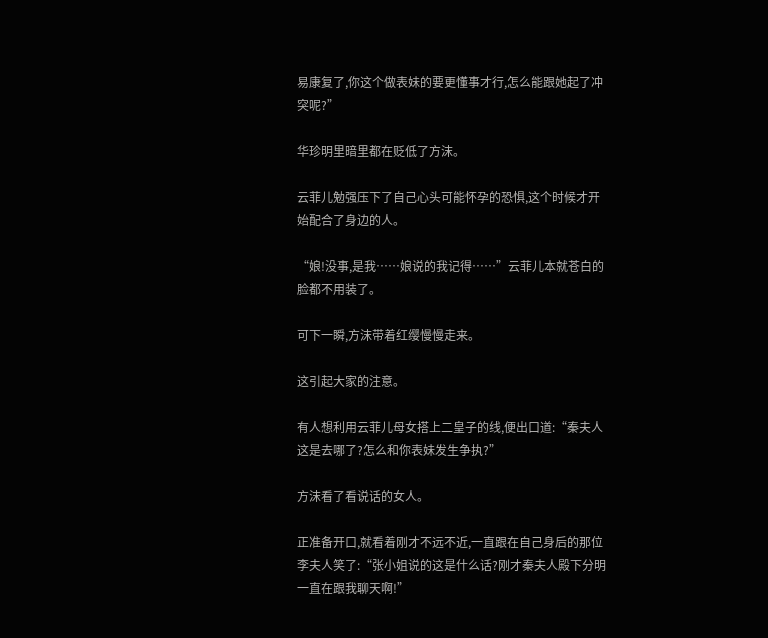易康复了,你这个做表妹的要更懂事才行,怎么能跟她起了冲突呢?”

华珍明里暗里都在贬低了方沫。

云菲儿勉强压下了自己心头可能怀孕的恐惧,这个时候才开始配合了身边的人。

“娘!没事,是我……娘说的我记得……”云菲儿本就苍白的脸都不用装了。

可下一瞬,方沫带着红缨慢慢走来。

这引起大家的注意。

有人想利用云菲儿母女搭上二皇子的线,便出口道:“秦夫人这是去哪了?怎么和你表妹发生争执?”

方沫看了看说话的女人。

正准备开口,就看着刚才不远不近,一直跟在自己身后的那位李夫人笑了:“张小姐说的这是什么话?刚才秦夫人殿下分明一直在跟我聊天啊!”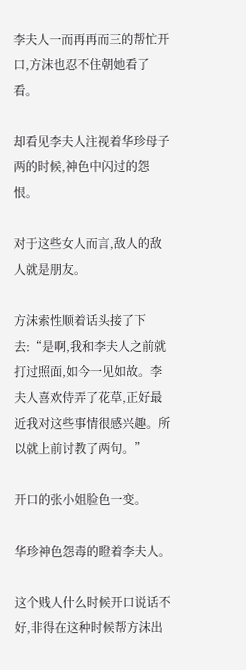李夫人一而再再而三的帮忙开口,方沫也忍不住朝她看了看。

却看见李夫人注视着华珍母子两的时候,神色中闪过的怨恨。

对于这些女人而言,敌人的敌人就是朋友。

方沫索性顺着话头接了下去:“是啊,我和李夫人之前就打过照面,如今一见如故。李夫人喜欢侍弄了花草,正好最近我对这些事情很感兴趣。所以就上前讨教了两句。”

开口的张小姐脸色一变。

华珍神色怨毒的瞪着李夫人。

这个贱人什么时候开口说话不好,非得在这种时候帮方沫出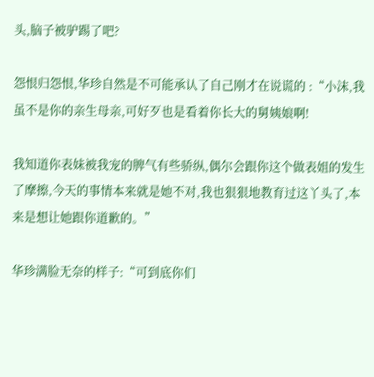头,脑子被驴踢了吧?

怨恨归怨恨,华珍自然是不可能承认了自己刚才在说谎的 :“小沫,我虽不是你的亲生母亲,可好歹也是看着你长大的舅姨娘啊!

我知道你表妹被我宠的脾气有些骄纵,偶尔会跟你这个做表姐的发生了摩擦,今天的事情本来就是她不对,我也狠狠地教育过这丫头了,本来是想让她跟你道歉的。”

华珍满脸无奈的样子:“可到底你们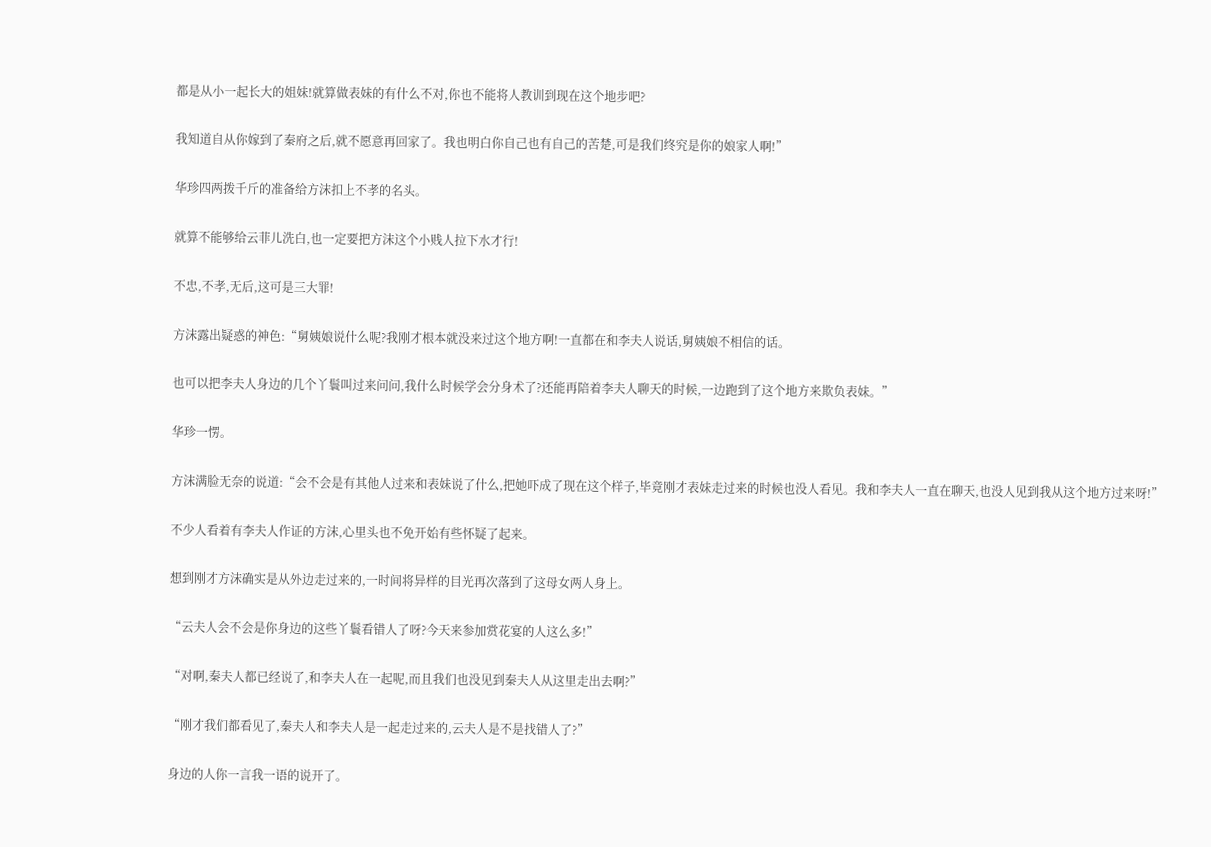都是从小一起长大的姐妹!就算做表妹的有什么不对,你也不能将人教训到现在这个地步吧?

我知道自从你嫁到了秦府之后,就不愿意再回家了。我也明白你自己也有自己的苦楚,可是我们终究是你的娘家人啊!”

华珍四两拨千斤的准备给方沫扣上不孝的名头。

就算不能够给云菲儿洗白,也一定要把方沫这个小贱人拉下水才行!

不忠,不孝,无后,这可是三大罪!

方沫露出疑惑的神色:“舅姨娘说什么呢?我刚才根本就没来过这个地方啊!一直都在和李夫人说话,舅姨娘不相信的话。

也可以把李夫人身边的几个丫鬟叫过来问问,我什么时候学会分身术了?还能再陪着李夫人聊天的时候,一边跑到了这个地方来欺负表妹。”

华珍一愣。

方沫满脸无奈的说道:“会不会是有其他人过来和表妹说了什么,把她吓成了现在这个样子,毕竟刚才表妹走过来的时候也没人看见。我和李夫人一直在聊天,也没人见到我从这个地方过来呀!”

不少人看着有李夫人作证的方沫,心里头也不免开始有些怀疑了起来。

想到刚才方沫确实是从外边走过来的,一时间将异样的目光再次落到了这母女两人身上。

“云夫人会不会是你身边的这些丫鬟看错人了呀?今天来参加赏花宴的人这么多!”

“对啊,秦夫人都已经说了,和李夫人在一起呢,而且我们也没见到秦夫人从这里走出去啊?”

“刚才我们都看见了,秦夫人和李夫人是一起走过来的,云夫人是不是找错人了?”

身边的人你一言我一语的说开了。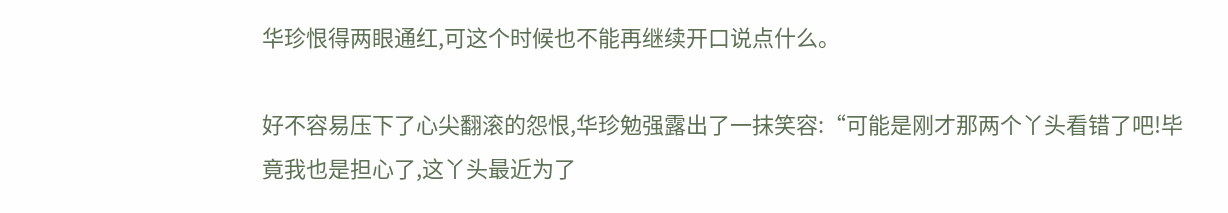华珍恨得两眼通红,可这个时候也不能再继续开口说点什么。

好不容易压下了心尖翻滚的怨恨,华珍勉强露出了一抹笑容:“可能是刚才那两个丫头看错了吧!毕竟我也是担心了,这丫头最近为了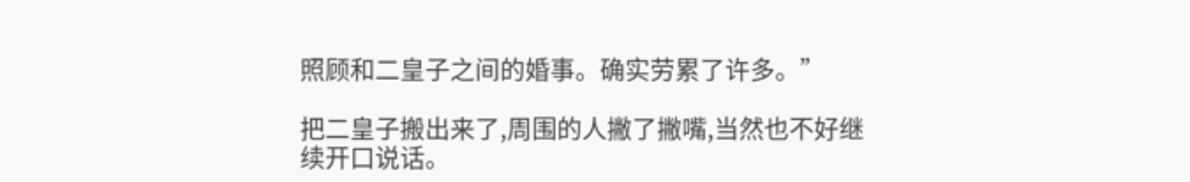照顾和二皇子之间的婚事。确实劳累了许多。”

把二皇子搬出来了,周围的人撇了撇嘴,当然也不好继续开口说话。